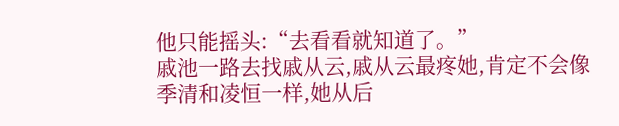他只能摇头:“去看看就知道了。”
戚池一路去找戚从云,戚从云最疼她,肯定不会像季清和凌恒一样,她从后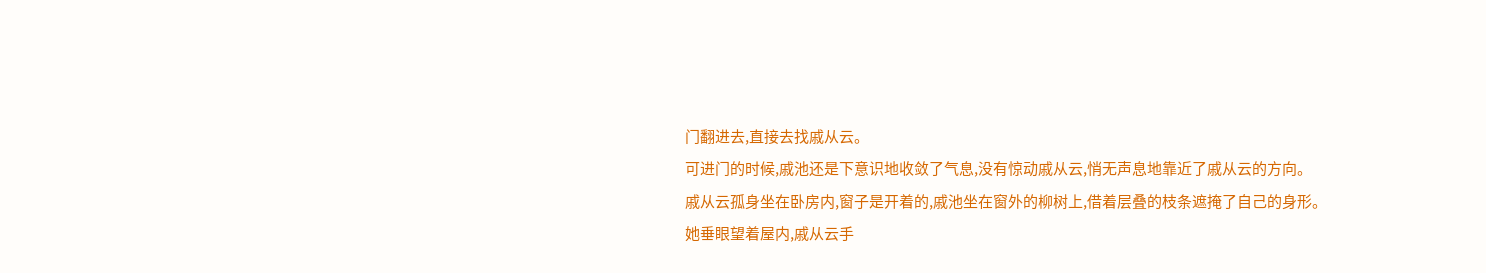门翻进去,直接去找戚从云。
可进门的时候,戚池还是下意识地收敛了气息,没有惊动戚从云,悄无声息地靠近了戚从云的方向。
戚从云孤身坐在卧房内,窗子是开着的,戚池坐在窗外的柳树上,借着层叠的枝条遮掩了自己的身形。
她垂眼望着屋内,戚从云手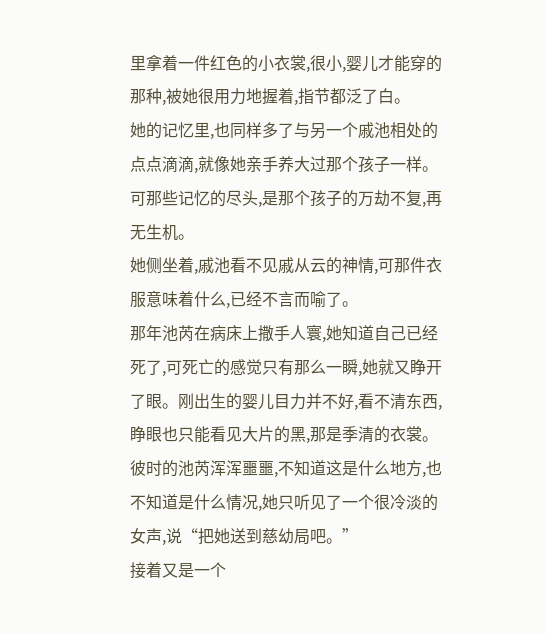里拿着一件红色的小衣裳,很小,婴儿才能穿的那种,被她很用力地握着,指节都泛了白。
她的记忆里,也同样多了与另一个戚池相处的点点滴滴,就像她亲手养大过那个孩子一样。可那些记忆的尽头,是那个孩子的万劫不复,再无生机。
她侧坐着,戚池看不见戚从云的神情,可那件衣服意味着什么,已经不言而喻了。
那年池芮在病床上撒手人寰,她知道自己已经死了,可死亡的感觉只有那么一瞬,她就又睁开了眼。刚出生的婴儿目力并不好,看不清东西,睁眼也只能看见大片的黑,那是季清的衣裳。
彼时的池芮浑浑噩噩,不知道这是什么地方,也不知道是什么情况,她只听见了一个很冷淡的女声,说“把她送到慈幼局吧。”
接着又是一个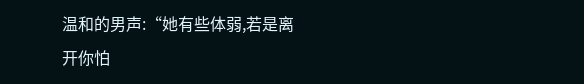温和的男声:“她有些体弱,若是离开你怕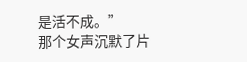是活不成。”
那个女声沉默了片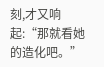刻,才又响起:“那就看她的造化吧。”